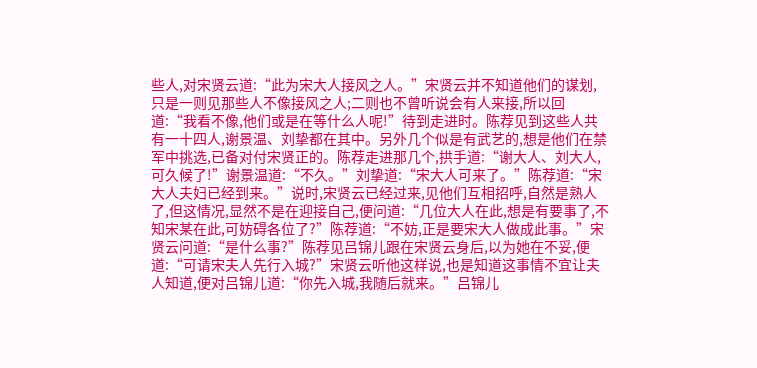些人,对宋贤云道:“此为宋大人接风之人。”宋贤云并不知道他们的谋划,只是一则见那些人不像接风之人;二则也不曾听说会有人来接,所以回道:“我看不像,他们或是在等什么人呢!”待到走进时。陈荐见到这些人共有一十四人,谢景温、刘挚都在其中。另外几个似是有武艺的,想是他们在禁军中挑选,已备对付宋贤正的。陈荐走进那几个,拱手道:“谢大人、刘大人,可久候了!”谢景温道:“不久。”刘挚道:“宋大人可来了。”陈荐道:“宋大人夫妇已经到来。”说时,宋贤云已经过来,见他们互相招呼,自然是熟人了,但这情况,显然不是在迎接自己,便问道:“几位大人在此,想是有要事了,不知宋某在此,可妨碍各位了?”陈荐道:“不妨,正是要宋大人做成此事。”宋贤云问道:“是什么事?”陈荐见吕锦儿跟在宋贤云身后,以为她在不妥,便道:“可请宋夫人先行入城?”宋贤云听他这样说,也是知道这事情不宜让夫人知道,便对吕锦儿道:“你先入城,我随后就来。”吕锦儿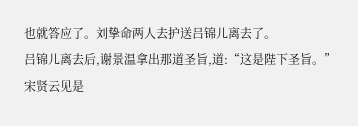也就答应了。刘挚命两人去护送吕锦儿离去了。
吕锦儿离去后,谢景温拿出那道圣旨,道:“这是陛下圣旨。”宋贤云见是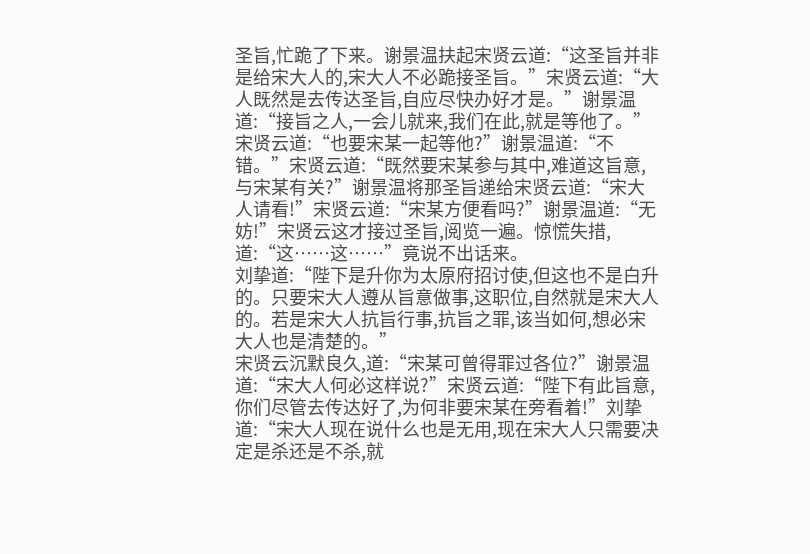圣旨,忙跪了下来。谢景温扶起宋贤云道:“这圣旨并非是给宋大人的,宋大人不必跪接圣旨。”宋贤云道:“大人既然是去传达圣旨,自应尽快办好才是。”谢景温道:“接旨之人,一会儿就来,我们在此,就是等他了。”宋贤云道:“也要宋某一起等他?”谢景温道:“不错。”宋贤云道:“既然要宋某参与其中,难道这旨意,与宋某有关?”谢景温将那圣旨递给宋贤云道:“宋大人请看!”宋贤云道:“宋某方便看吗?”谢景温道:“无妨!”宋贤云这才接过圣旨,阅览一遍。惊慌失措,道:“这……这……”竟说不出话来。
刘挚道:“陛下是升你为太原府招讨使,但这也不是白升的。只要宋大人遵从旨意做事,这职位,自然就是宋大人的。若是宋大人抗旨行事,抗旨之罪,该当如何,想必宋大人也是清楚的。”
宋贤云沉默良久,道:“宋某可曾得罪过各位?”谢景温道:“宋大人何必这样说?”宋贤云道:“陛下有此旨意,你们尽管去传达好了,为何非要宋某在旁看着!”刘挚道:“宋大人现在说什么也是无用,现在宋大人只需要决定是杀还是不杀,就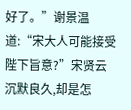好了。”谢景温道:“宋大人可能接受陛下旨意?”宋贤云沉默良久,却是怎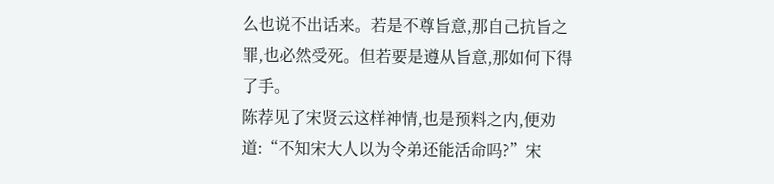么也说不出话来。若是不尊旨意,那自己抗旨之罪,也必然受死。但若要是遵从旨意,那如何下得了手。
陈荐见了宋贤云这样神情,也是预料之内,便劝道:“不知宋大人以为令弟还能活命吗?”宋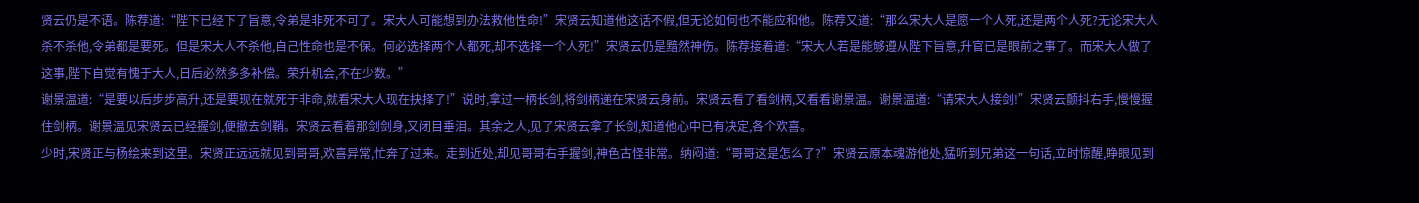贤云仍是不语。陈荐道:“陛下已经下了旨意,令弟是非死不可了。宋大人可能想到办法救他性命!”宋贤云知道他这话不假,但无论如何也不能应和他。陈荐又道:“那么宋大人是愿一个人死,还是两个人死?无论宋大人杀不杀他,令弟都是要死。但是宋大人不杀他,自己性命也是不保。何必选择两个人都死,却不选择一个人死!”宋贤云仍是黯然神伤。陈荐接着道:“宋大人若是能够遵从陛下旨意,升官已是眼前之事了。而宋大人做了这事,陛下自觉有愧于大人,日后必然多多补偿。荣升机会,不在少数。”
谢景温道:“是要以后步步高升,还是要现在就死于非命,就看宋大人现在抉择了!”说时,拿过一柄长剑,将剑柄递在宋贤云身前。宋贤云看了看剑柄,又看看谢景温。谢景温道:“请宋大人接剑!”宋贤云颤抖右手,慢慢握住剑柄。谢景温见宋贤云已经握剑,便撤去剑鞘。宋贤云看着那剑剑身,又闭目垂泪。其余之人,见了宋贤云拿了长剑,知道他心中已有决定,各个欢喜。
少时,宋贤正与杨绘来到这里。宋贤正远远就见到哥哥,欢喜异常,忙奔了过来。走到近处,却见哥哥右手握剑,神色古怪非常。纳闷道:“哥哥这是怎么了?”宋贤云原本魂游他处,猛听到兄弟这一句话,立时惊醒,睁眼见到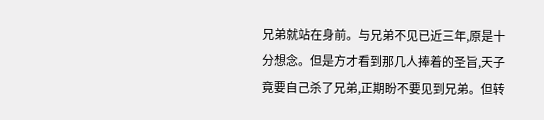兄弟就站在身前。与兄弟不见已近三年,原是十分想念。但是方才看到那几人捧着的圣旨,天子竟要自己杀了兄弟,正期盼不要见到兄弟。但转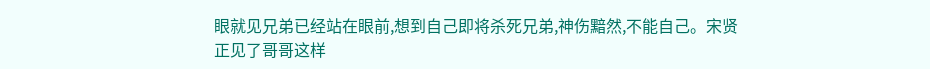眼就见兄弟已经站在眼前,想到自己即将杀死兄弟,神伤黯然,不能自己。宋贤正见了哥哥这样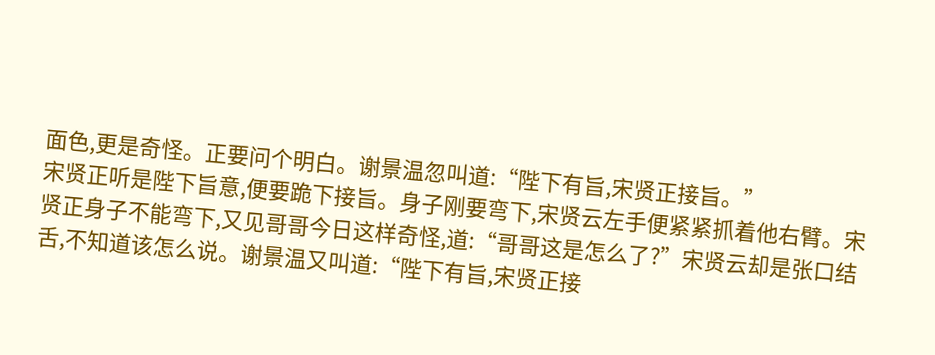面色,更是奇怪。正要问个明白。谢景温忽叫道:“陛下有旨,宋贤正接旨。”
宋贤正听是陛下旨意,便要跪下接旨。身子刚要弯下,宋贤云左手便紧紧抓着他右臂。宋贤正身子不能弯下,又见哥哥今日这样奇怪,道:“哥哥这是怎么了?”宋贤云却是张口结舌,不知道该怎么说。谢景温又叫道:“陛下有旨,宋贤正接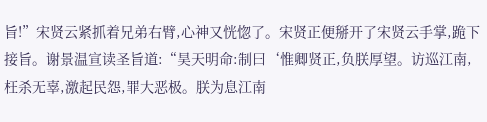旨!”宋贤云紧抓着兄弟右臂,心神又恍惚了。宋贤正便掰开了宋贤云手掌,跪下接旨。谢景温宣读圣旨道:“昊天明命:制曰‘惟卿贤正,负朕厚望。访巡江南,枉杀无辜,激起民怨,罪大恶极。朕为息江南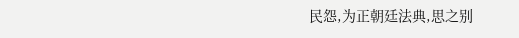民怨,为正朝廷法典,思之别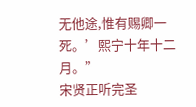无他途,惟有赐卿一死。’熙宁十年十二月。”
宋贤正听完圣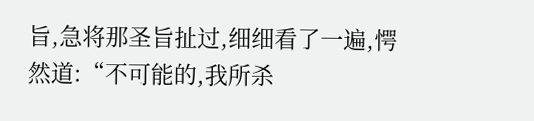旨,急将那圣旨扯过,细细看了一遍,愕然道:“不可能的,我所杀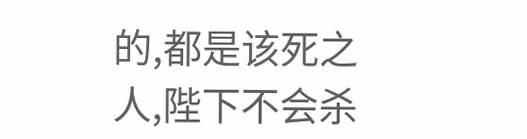的,都是该死之人,陛下不会杀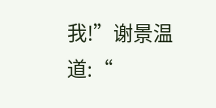我!”谢景温道:“